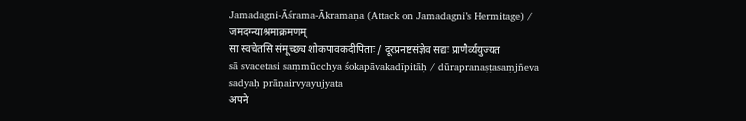Jamadagni-Āśrama-Ākramaṇa (Attack on Jamadagni’s Hermitage) / जमदग्न्याश्रमाक्रमणम्
सा स्वचेतसि संमूच्छ्य शोकपावकदीपिताः / दूरप्रनष्टसंज्ञेव सद्यः प्राणैर्व्ययुज्यत
sā svacetasi saṃmūcchya śokapāvakadīpitāḥ / dūrapranaṣṭasaṃjñeva sadyaḥ prāṇairvyayujyata
अपने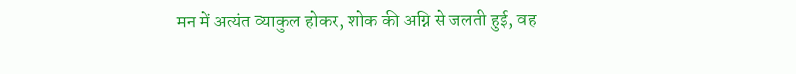मन में अत्यंत व्याकुल होकर, शोक की अग्नि से जलती हुई, वह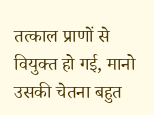तत्काल प्राणों से वियुक्त हो गई, मानो उसकी चेतना बहुत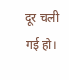दूर चली गई हो।